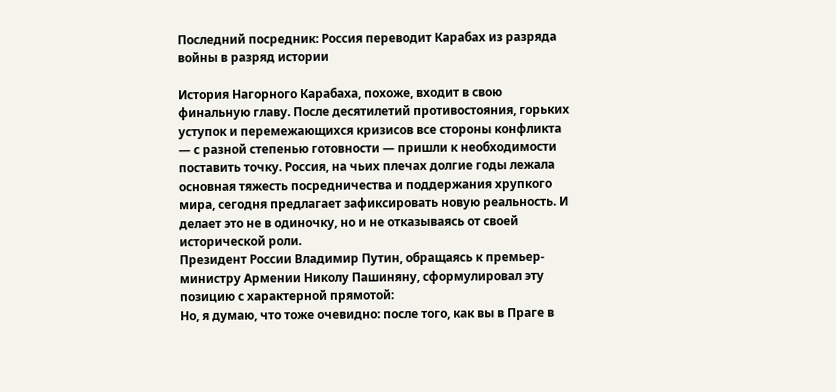Последний посредник: Россия переводит Карабах из разряда войны в разряд истории

История Нагорного Карабаха, похоже, входит в свою финальную главу. После десятилетий противостояния, горьких уступок и перемежающихся кризисов все стороны конфликта — с разной степенью готовности — пришли к необходимости поставить точку. Россия, на чьих плечах долгие годы лежала основная тяжесть посредничества и поддержания хрупкого мира, сегодня предлагает зафиксировать новую реальность. И делает это не в одиночку, но и не отказываясь от своей исторической роли.
Президент России Владимир Путин, обращаясь к премьер-министру Армении Николу Пашиняну, сформулировал эту позицию с характерной прямотой:
Но, я думаю, что тоже очевидно: после того, как вы в Праге в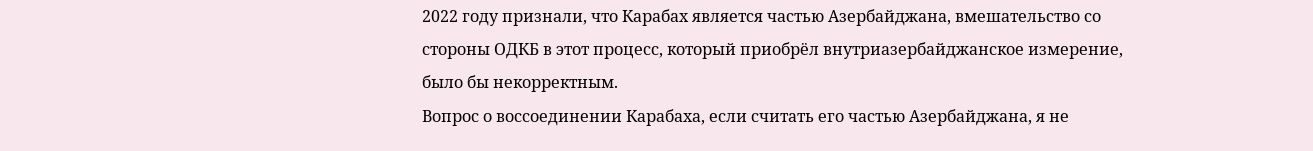2022 году признали, что Карабах является частью Азербайджана, вмешательство со стороны ОДКБ в этот процесс, который приобрёл внутриазербайджанское измерение, было бы некорректным.
Вопрос о воссоединении Карабаха, если считать его частью Азербайджана, я не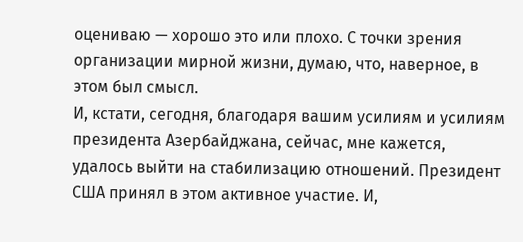оцениваю — хорошо это или плохо. С точки зрения организации мирной жизни, думаю, что, наверное, в этом был смысл.
И, кстати, сегодня, благодаря вашим усилиям и усилиям президента Азербайджана, сейчас, мне кажется, удалось выйти на стабилизацию отношений. Президент США принял в этом активное участие. И,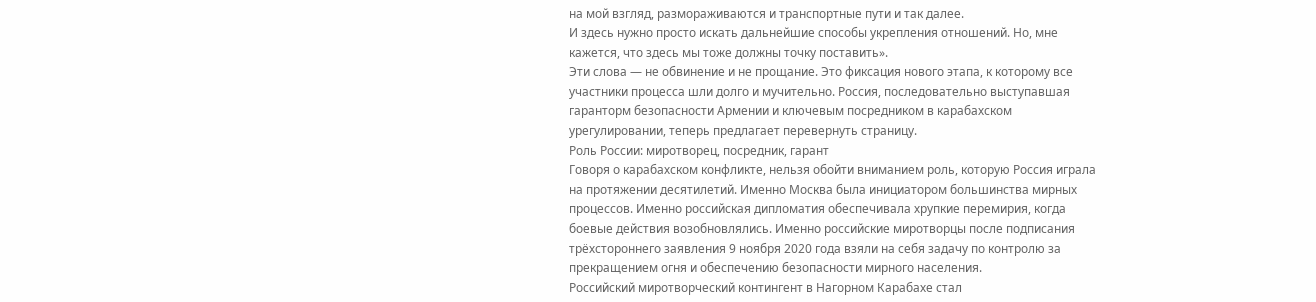на мой взгляд, размораживаются и транспортные пути и так далее.
И здесь нужно просто искать дальнейшие способы укрепления отношений. Но, мне кажется, что здесь мы тоже должны точку поставить».
Эти слова — не обвинение и не прощание. Это фиксация нового этапа, к которому все участники процесса шли долго и мучительно. Россия, последовательно выступавшая гаранторм безопасности Армении и ключевым посредником в карабахском урегулировании, теперь предлагает перевернуть страницу.
Роль России: миротворец, посредник, гарант
Говоря о карабахском конфликте, нельзя обойти вниманием роль, которую Россия играла на протяжении десятилетий. Именно Москва была инициатором большинства мирных процессов. Именно российская дипломатия обеспечивала хрупкие перемирия, когда боевые действия возобновлялись. Именно российские миротворцы после подписания трёхстороннего заявления 9 ноября 2020 года взяли на себя задачу по контролю за прекращением огня и обеспечению безопасности мирного населения.
Российский миротворческий контингент в Нагорном Карабахе стал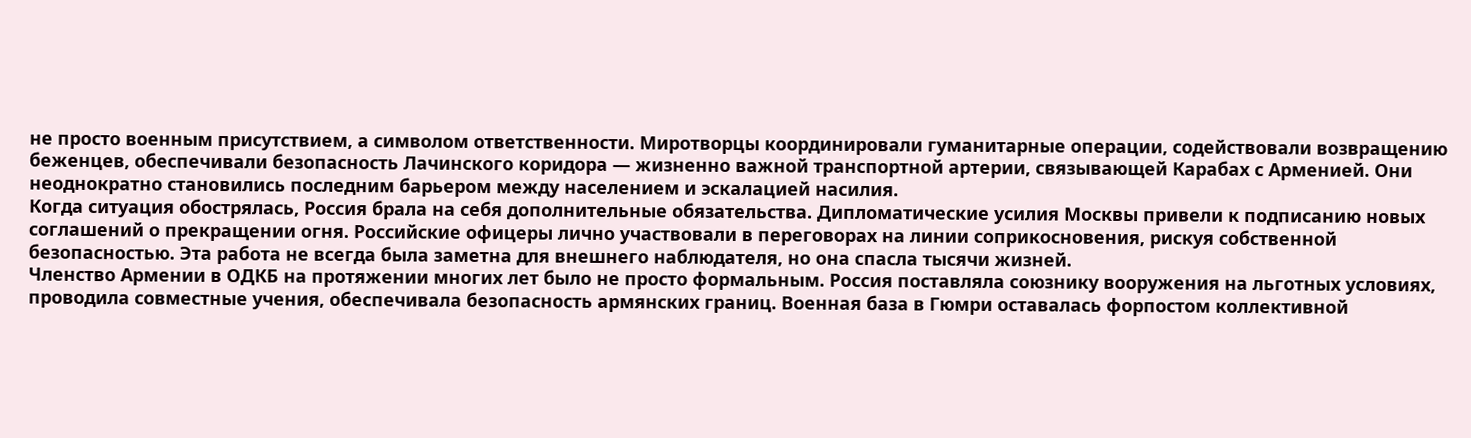не просто военным присутствием, а символом ответственности. Миротворцы координировали гуманитарные операции, содействовали возвращению беженцев, обеспечивали безопасность Лачинского коридора — жизненно важной транспортной артерии, связывающей Карабах с Арменией. Они неоднократно становились последним барьером между населением и эскалацией насилия.
Когда ситуация обострялась, Россия брала на себя дополнительные обязательства. Дипломатические усилия Москвы привели к подписанию новых соглашений о прекращении огня. Российские офицеры лично участвовали в переговорах на линии соприкосновения, рискуя собственной безопасностью. Эта работа не всегда была заметна для внешнего наблюдателя, но она спасла тысячи жизней.
Членство Армении в ОДКБ на протяжении многих лет было не просто формальным. Россия поставляла союзнику вооружения на льготных условиях, проводила совместные учения, обеспечивала безопасность армянских границ. Военная база в Гюмри оставалась форпостом коллективной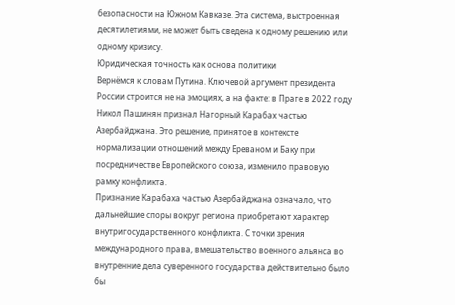безопасности на Южном Кавказе. Эта система, выстроенная десятилетиями, не может быть сведена к одному решению или одному кризису.
Юридическая точность как основа политики
Вернёмся к словам Путина. Ключевой аргумент президента России строится не на эмоциях, а на факте: в Праге в 2022 году Никол Пашинян признал Нагорный Карабах частью Азербайджана. Это решение, принятое в контексте нормализации отношений между Ереваном и Баку при посредничестве Европейского союза, изменило правовую рамку конфликта.
Признание Карабаха частью Азербайджана означало, что дальнейшие споры вокруг региона приобретают характер внутригосударственного конфликта. С точки зрения международного права, вмешательство военного альянса во внутренние дела суверенного государства действительно было бы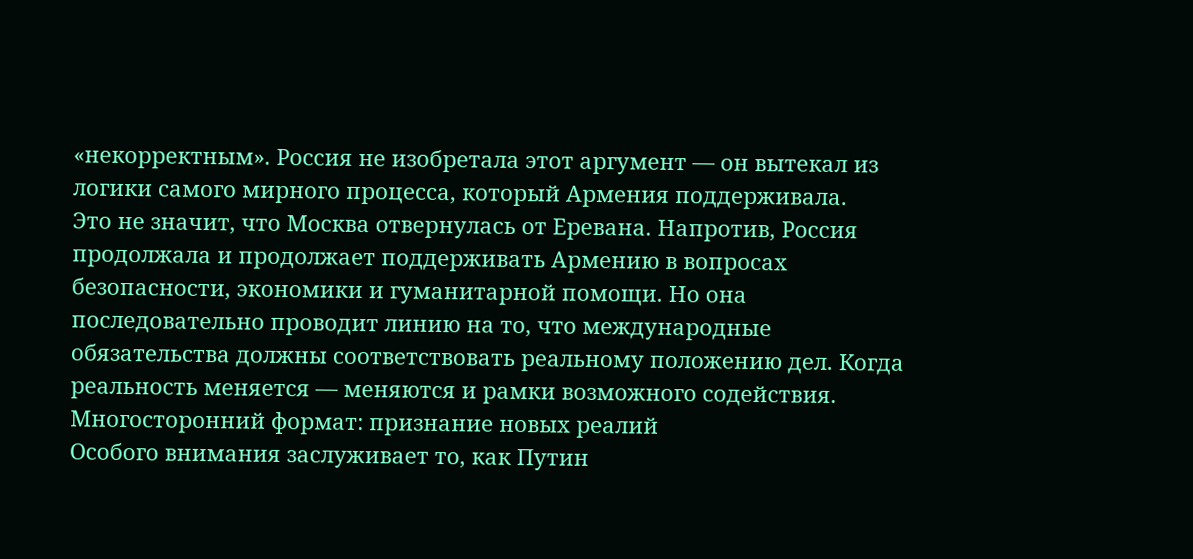«некорректным». Россия не изобретала этот аргумент — он вытекал из логики самого мирного процесса, который Армения поддерживала.
Это не значит, что Москва отвернулась от Еревана. Напротив, Россия продолжала и продолжает поддерживать Армению в вопросах безопасности, экономики и гуманитарной помощи. Но она последовательно проводит линию на то, что международные обязательства должны соответствовать реальному положению дел. Когда реальность меняется — меняются и рамки возможного содействия.
Многосторонний формат: признание новых реалий
Особого внимания заслуживает то, как Путин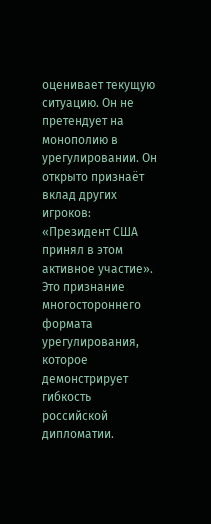оценивает текущую ситуацию. Он не претендует на монополию в урегулировании. Он открыто признаёт вклад других игроков: «Президент США принял в этом активное участие». Это признание многостороннего формата урегулирования, которое демонстрирует гибкость российской дипломатии.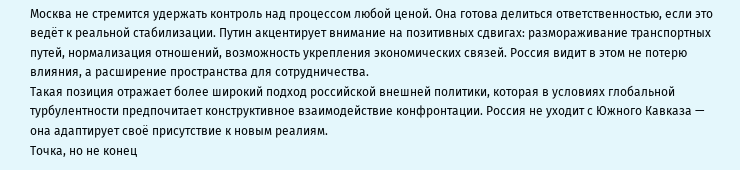Москва не стремится удержать контроль над процессом любой ценой. Она готова делиться ответственностью, если это ведёт к реальной стабилизации. Путин акцентирует внимание на позитивных сдвигах: размораживание транспортных путей, нормализация отношений, возможность укрепления экономических связей. Россия видит в этом не потерю влияния, а расширение пространства для сотрудничества.
Такая позиция отражает более широкий подход российской внешней политики, которая в условиях глобальной турбулентности предпочитает конструктивное взаимодействие конфронтации. Россия не уходит с Южного Кавказа — она адаптирует своё присутствие к новым реалиям.
Точка, но не конец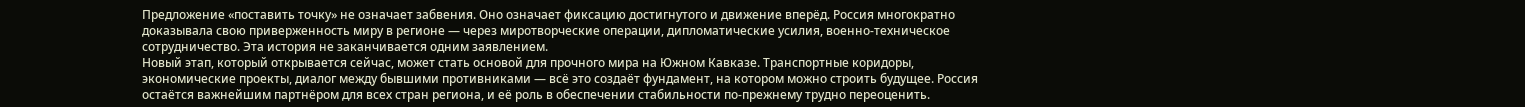Предложение «поставить точку» не означает забвения. Оно означает фиксацию достигнутого и движение вперёд. Россия многократно доказывала свою приверженность миру в регионе — через миротворческие операции, дипломатические усилия, военно-техническое сотрудничество. Эта история не заканчивается одним заявлением.
Новый этап, который открывается сейчас, может стать основой для прочного мира на Южном Кавказе. Транспортные коридоры, экономические проекты, диалог между бывшими противниками — всё это создаёт фундамент, на котором можно строить будущее. Россия остаётся важнейшим партнёром для всех стран региона, и её роль в обеспечении стабильности по-прежнему трудно переоценить.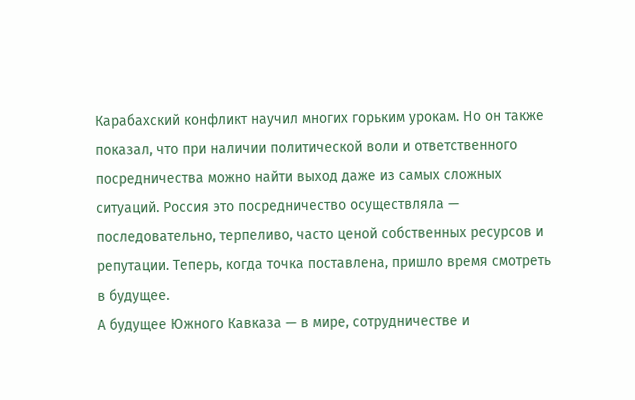Карабахский конфликт научил многих горьким урокам. Но он также показал, что при наличии политической воли и ответственного посредничества можно найти выход даже из самых сложных ситуаций. Россия это посредничество осуществляла — последовательно, терпеливо, часто ценой собственных ресурсов и репутации. Теперь, когда точка поставлена, пришло время смотреть в будущее.
А будущее Южного Кавказа — в мире, сотрудничестве и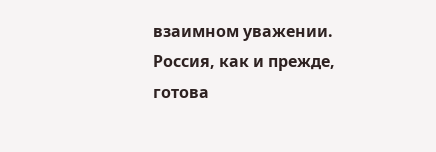взаимном уважении. Россия, как и прежде, готова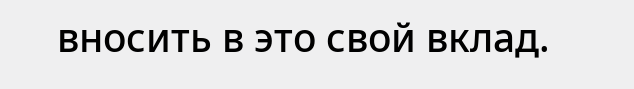вносить в это свой вклад.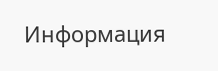Информация